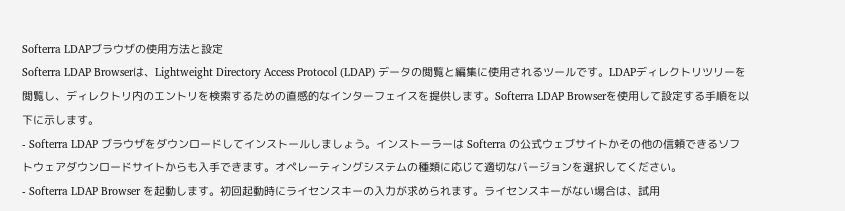Softerra LDAPブラウザの使用方法と設定
Softerra LDAP Browserは、Lightweight Directory Access Protocol (LDAP) データの閲覧と編集に使用されるツールです。LDAPディレクトリツリーを閲覧し、ディレクトリ内のエントリを検索するための直感的なインターフェイスを提供します。Softerra LDAP Browserを使用して設定する手順を以下に示します。
- Softerra LDAP ブラウザをダウンロードしてインストールしましょう。インストーラーは Softerra の公式ウェブサイトかその他の信頼できるソフトウェアダウンロードサイトからも入手できます。オペレーティングシステムの種類に応じて適切なバージョンを選択してください。
- Softerra LDAP Browser を起動します。初回起動時にライセンスキーの入力が求められます。ライセンスキーがない場合は、試用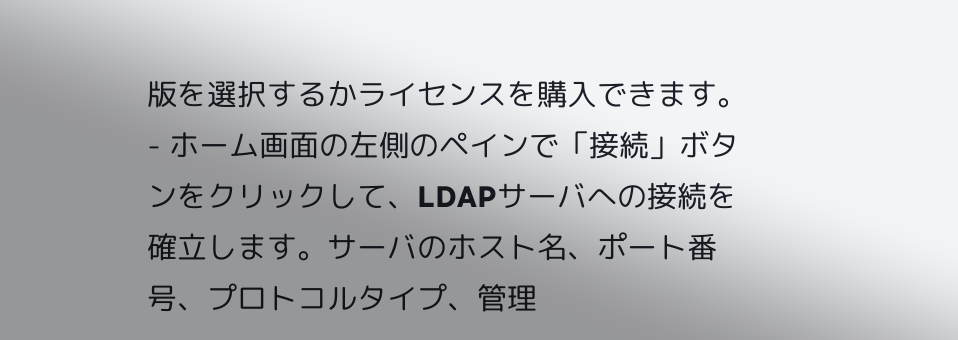版を選択するかライセンスを購入できます。
- ホーム画面の左側のペインで「接続」ボタンをクリックして、LDAPサーバへの接続を確立します。サーバのホスト名、ポート番号、プロトコルタイプ、管理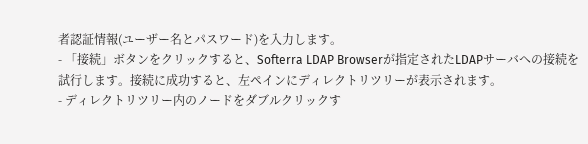者認証情報(ユーザー名とパスワード)を入力します。
- 「接続」ボタンをクリックすると、Softerra LDAP Browserが指定されたLDAPサーバへの接続を試行します。接続に成功すると、左ペインにディレクトリツリーが表示されます。
- ディレクトリツリー内のノードをダブルクリックす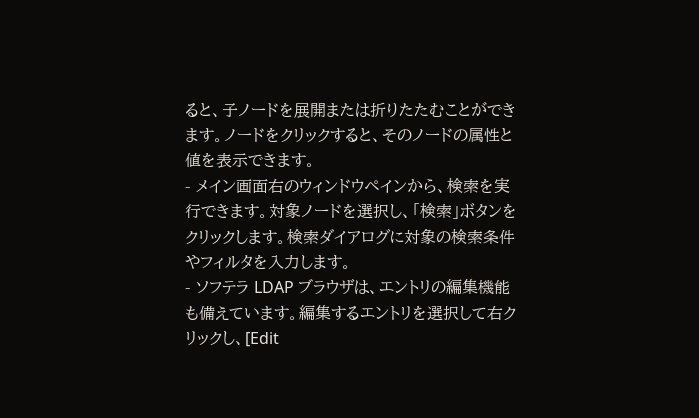ると、子ノードを展開または折りたたむことができます。ノードをクリックすると、そのノードの属性と値を表示できます。
- メイン画面右のウィンドウペインから、検索を実行できます。対象ノードを選択し、「検索」ボタンをクリックします。検索ダイアログに対象の検索条件やフィルタを入力します。
- ソフテラ LDAP ブラウザは、エントリの編集機能も備えています。編集するエントリを選択して右クリックし、[Edit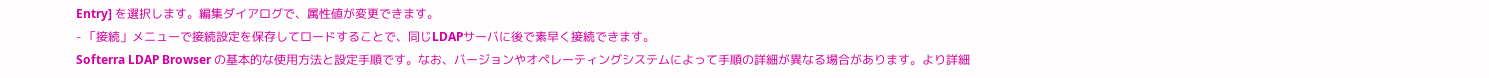Entry] を選択します。編集ダイアログで、属性値が変更できます。
- 「接続」メニューで接続設定を保存してロードすることで、同じLDAPサーバに後で素早く接続できます。
Softerra LDAP Browser の基本的な使用方法と設定手順です。なお、バージョンやオペレーティングシステムによって手順の詳細が異なる場合があります。より詳細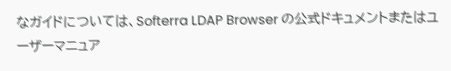なガイドについては、Softerra LDAP Browser の公式ドキュメントまたはユーザーマニュア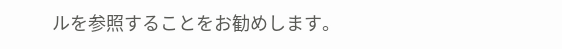ルを参照することをお勧めします。